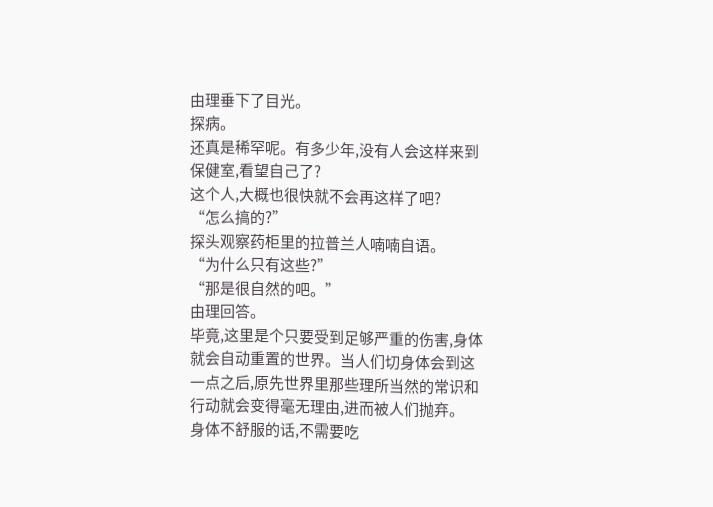由理垂下了目光。
探病。
还真是稀罕呢。有多少年,没有人会这样来到保健室,看望自己了?
这个人,大概也很快就不会再这样了吧?
“怎么搞的?”
探头观察药柜里的拉普兰人喃喃自语。
“为什么只有这些?”
“那是很自然的吧。”
由理回答。
毕竟,这里是个只要受到足够严重的伤害,身体就会自动重置的世界。当人们切身体会到这一点之后,原先世界里那些理所当然的常识和行动就会变得毫无理由,进而被人们抛弃。
身体不舒服的话,不需要吃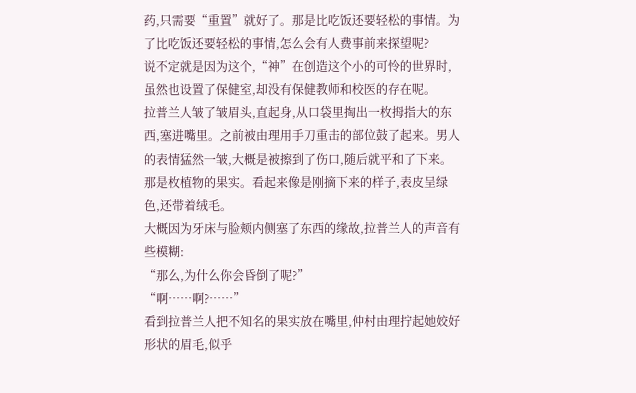药,只需要“重置”就好了。那是比吃饭还要轻松的事情。为了比吃饭还要轻松的事情,怎么会有人费事前来探望呢?
说不定就是因为这个,“神”在创造这个小的可怜的世界时,虽然也设置了保健室,却没有保健教师和校医的存在呢。
拉普兰人皱了皱眉头,直起身,从口袋里掏出一枚拇指大的东西,塞进嘴里。之前被由理用手刀重击的部位鼓了起来。男人的表情猛然一皱,大概是被擦到了伤口,随后就平和了下来。
那是枚植物的果实。看起来像是刚摘下来的样子,表皮呈绿色,还带着绒毛。
大概因为牙床与脸颊内侧塞了东西的缘故,拉普兰人的声音有些模糊:
“那么,为什么你会昏倒了呢?”
“啊……啊?……”
看到拉普兰人把不知名的果实放在嘴里,仲村由理拧起她姣好形状的眉毛,似乎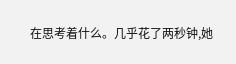在思考着什么。几乎花了两秒钟,她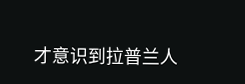才意识到拉普兰人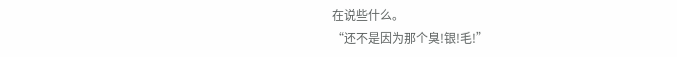在说些什么。
“还不是因为那个臭!银!毛!”